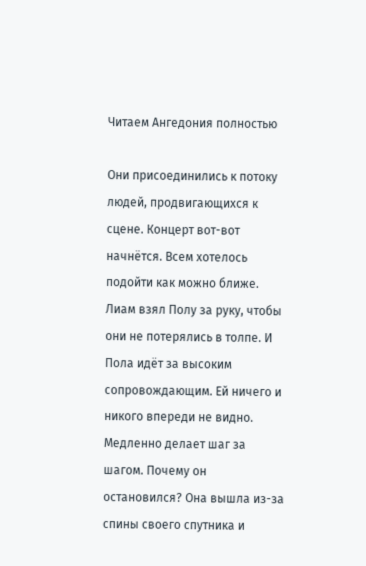Читаем Ангедония полностью

Они присоединились к потоку людей, продвигающихся к сцене. Концерт вот-вот начнётся. Всем хотелось подойти как можно ближе. Лиам взял Полу за руку, чтобы они не потерялись в толпе. И Пола идёт за высоким сопровождающим. Ей ничего и никого впереди не видно. Медленно делает шаг за шагом. Почему он остановился? Она вышла из-за спины своего спутника и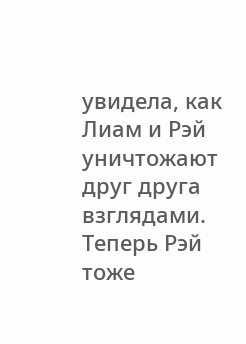увидела, как Лиам и Рэй уничтожают друг друга взглядами. Теперь Рэй тоже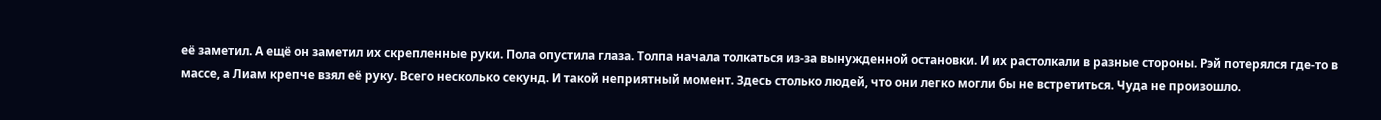её заметил. А ещё он заметил их скрепленные руки. Пола опустила глаза. Толпа начала толкаться из-за вынужденной остановки. И их растолкали в разные стороны. Рэй потерялся где-то в массе, а Лиам крепче взял её руку. Всего несколько секунд. И такой неприятный момент. Здесь столько людей, что они легко могли бы не встретиться. Чуда не произошло.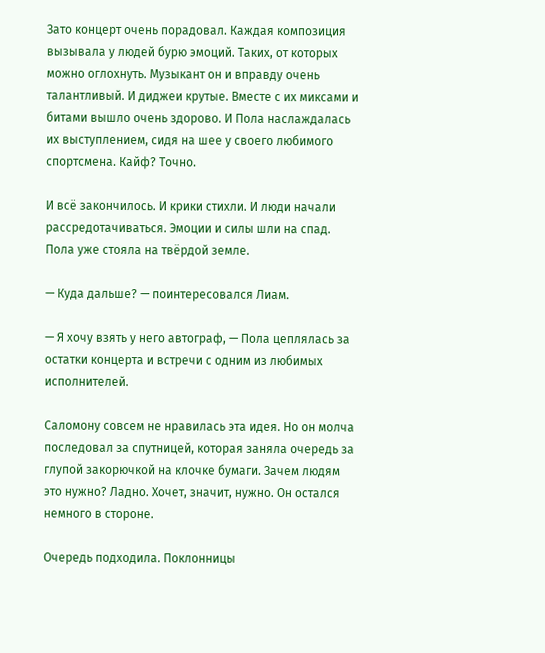Зато концерт очень порадовал. Каждая композиция вызывала у людей бурю эмоций. Таких, от которых можно оглохнуть. Музыкант он и вправду очень талантливый. И диджеи крутые. Вместе с их миксами и битами вышло очень здорово. И Пола наслаждалась их выступлением, сидя на шее у своего любимого спортсмена. Кайф? Точно.

И всё закончилось. И крики стихли. И люди начали рассредотачиваться. Эмоции и силы шли на спад. Пола уже стояла на твёрдой земле.

— Куда дальше? — поинтересовался Лиам.

— Я хочу взять у него автограф, — Пола цеплялась за остатки концерта и встречи с одним из любимых исполнителей.

Саломону совсем не нравилась эта идея. Но он молча последовал за спутницей, которая заняла очередь за глупой закорючкой на клочке бумаги. Зачем людям это нужно? Ладно. Хочет, значит, нужно. Он остался немного в стороне.

Очередь подходила. Поклонницы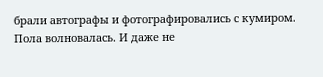брали автографы и фотографировались с кумиром. Пола волновалась. И даже не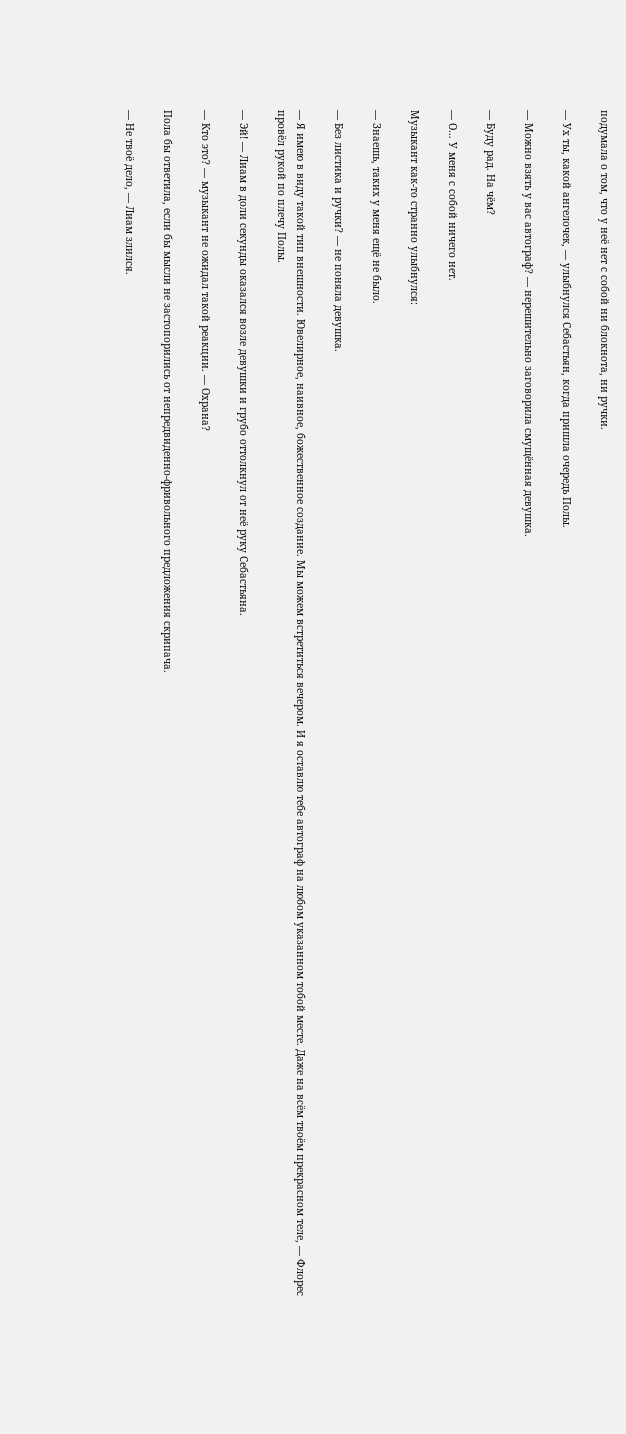подумала о том, что у неё нет с собой ни блокнота, ни ручки.

— Ух ты, какой ангелочек, — улыбнулся Себастьян, когда пришла очередь Полы.

— Можно взять у вас автограф? — нерешительно заговорила смущённая девушка.

— Буду рад. На чём?

— О… У меня с собой ничего нет.

Музыкант как-то странно улыбнулся:

— Знаешь, таких у меня ещё не было.

— Без листика и ручки? — не поняла девушка.

— Я имею в виду такой тип внешности. Ювелирное, наивное, божественное создание. Мы можем встретиться вечером. И я оставлю тебе автограф на любом указанном тобой месте. Даже на всём твоём прекрасном теле, — Флорес провёл рукой по плечу Полы.

— Эй! — Лиам в доли секунды оказался возле девушки и грубо оттолкнул от неё руку Себастьяна.

— Кто это? — музыкант не ожидал такой реакции. — Охрана?

Пола бы ответила, если бы мысли не застопорились от непредвиденно-фривольного предложения скрипача.

— Не твоё дело, — Лиам злился.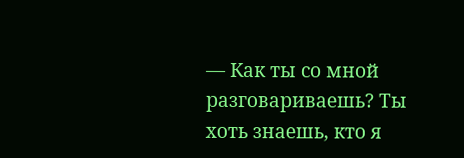— Как ты со мной разговариваешь? Ты хоть знаешь, кто я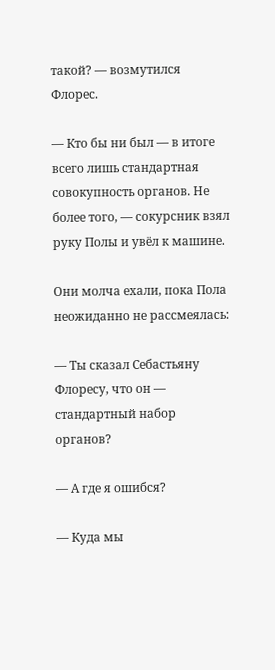такой? — возмутился Флорес.

— Кто бы ни был — в итоге всего лишь стандартная совокупность органов. Не более того, — сокурсник взял руку Полы и увёл к машине.

Они молча ехали, пока Пола неожиданно не рассмеялась:

— Ты сказал Себастьяну Флоресу, что он — стандартный набор органов?

— А где я ошибся?

— Куда мы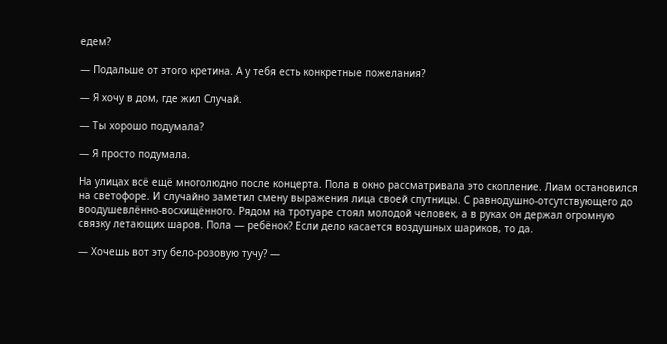едем?

— Подальше от этого кретина. А у тебя есть конкретные пожелания?

— Я хочу в дом, где жил Случай.

— Ты хорошо подумала?

— Я просто подумала.

На улицах всё ещё многолюдно после концерта. Пола в окно рассматривала это скопление. Лиам остановился на светофоре. И случайно заметил смену выражения лица своей спутницы. С равнодушно-отсутствующего до воодушевлённо-восхищённого. Рядом на тротуаре стоял молодой человек, а в руках он держал огромную связку летающих шаров. Пола — ребёнок? Если дело касается воздушных шариков, то да.

— Хочешь вот эту бело-розовую тучу? —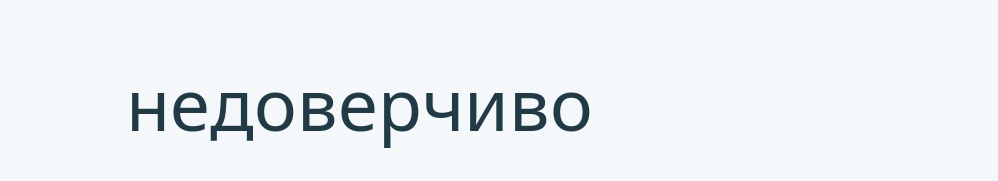недоверчиво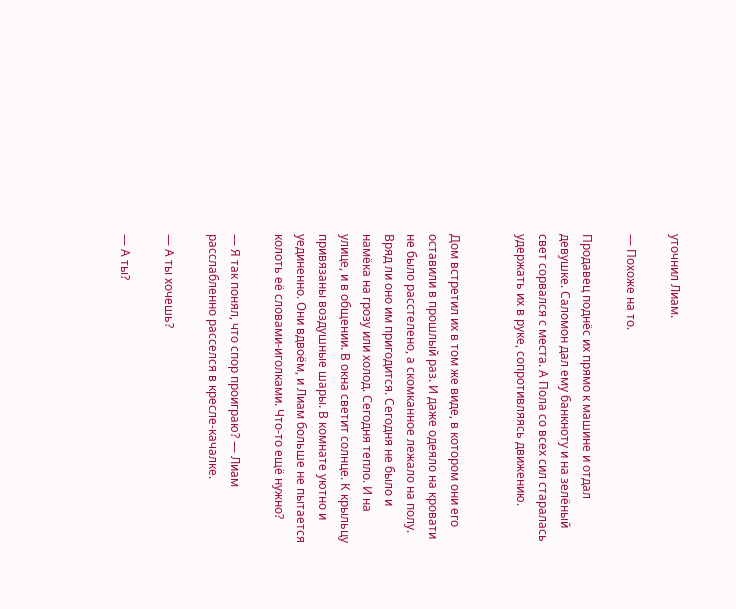уточнил Лиам.

— Похоже на то.

Продавец поднёс их прямо к машине и отдал девушке. Саломон дал ему банкноту и на зелёный свет сорвался с места. А Пола со всех сил старалась удержать их в руке, сопротивляясь движению.


Дом встретил их в том же виде, в котором они его оставили в прошлый раз. И даже одеяло на кровати не было расстелено, а скомканное лежало на полу. Вряд ли оно им пригодится. Сегодня не было и намёка на грозу или холод. Сегодня тепло. И на улице, и в общении. В окна светит солнце. К крыльцу привязаны воздушные шары. В комнате уютно и уединенно. Они вдвоём, и Лиам больше не пытается колоть её словами-иголками. Что-то ещё нужно?

— Я так понял, что спор проиграю? — Лиам расслабленно расселся в кресле-качалке.

— А ты хочешь?

— А ты?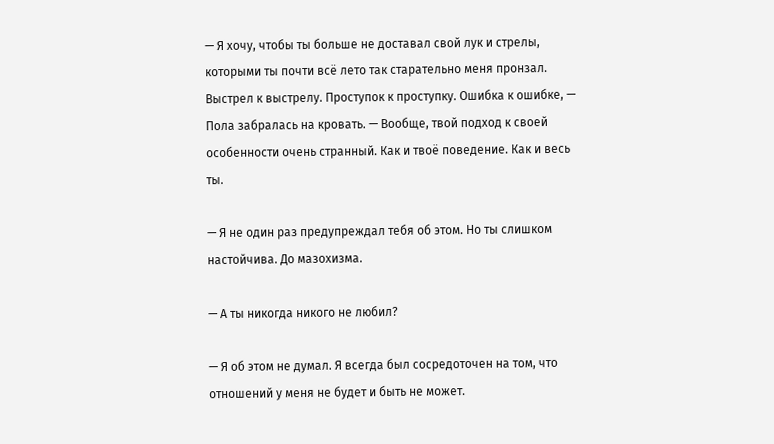— Я хочу, чтобы ты больше не доставал свой лук и стрелы, которыми ты почти всё лето так старательно меня пронзал. Выстрел к выстрелу. Проступок к проступку. Ошибка к ошибке, — Пола забралась на кровать. — Вообще, твой подход к своей особенности очень странный. Как и твоё поведение. Как и весь ты.

— Я не один раз предупреждал тебя об этом. Но ты слишком настойчива. До мазохизма.

— А ты никогда никого не любил?

— Я об этом не думал. Я всегда был сосредоточен на том, что отношений у меня не будет и быть не может.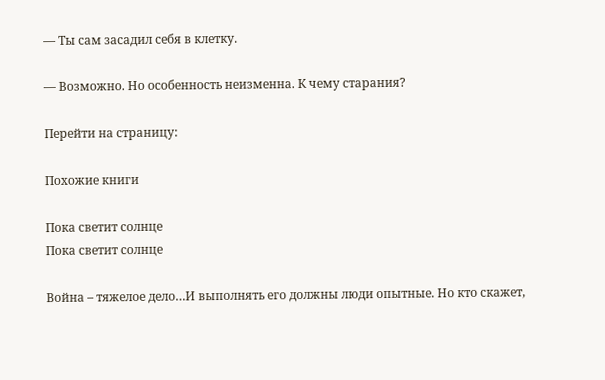— Ты сам засадил себя в клетку.

— Возможно. Но особенность неизменна. К чему старания?

Перейти на страницу:

Похожие книги

Пока светит солнце
Пока светит солнце

Война – тяжелое дело…И выполнять его должны люди опытные. Но кто скажет,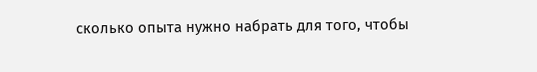сколько опыта нужно набрать для того, чтобы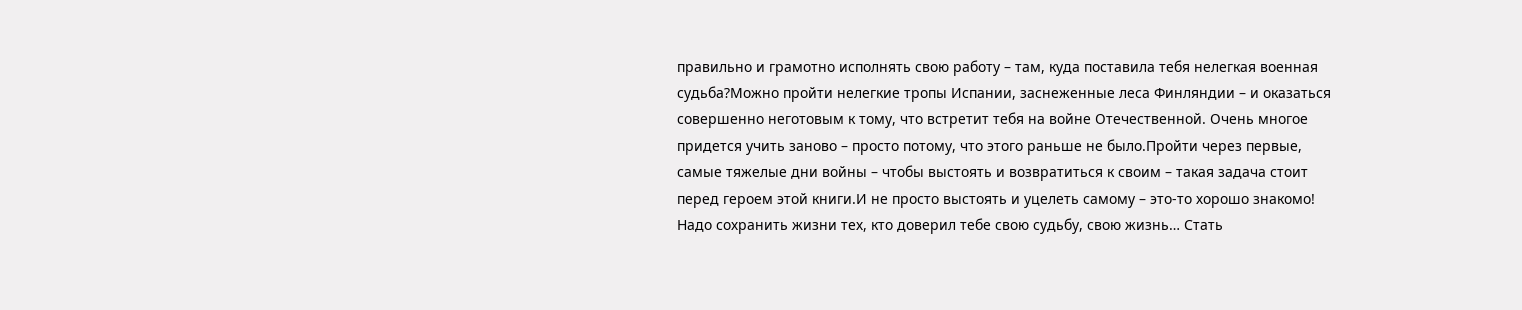правильно и грамотно исполнять свою работу – там, куда поставила тебя нелегкая военная судьба?Можно пройти нелегкие тропы Испании, заснеженные леса Финляндии – и оказаться совершенно неготовым к тому, что встретит тебя на войне Отечественной. Очень многое придется учить заново – просто потому, что этого раньше не было.Пройти через первые, самые тяжелые дни войны – чтобы выстоять и возвратиться к своим – такая задача стоит перед героем этой книги.И не просто выстоять и уцелеть самому – это-то хорошо знакомо! Надо сохранить жизни тех, кто доверил тебе свою судьбу, свою жизнь… Стать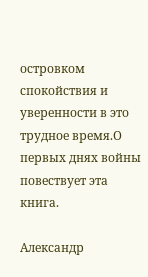островком спокойствия и уверенности в это трудное время.О первых днях войны повествует эта книга.

Александр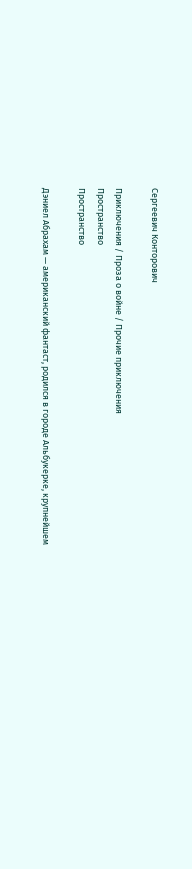Сергеевич Конторович

Приключения / Проза о войне / Прочие приключения
Пространство
Пространство

Дэниел Абрахам — американский фантаст, родился в городе Альбукерке, крупнейшем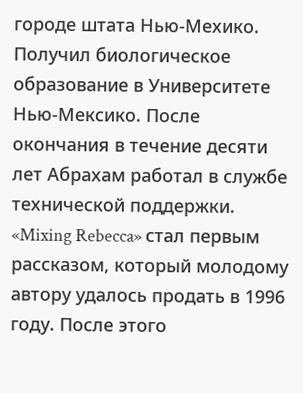городе штата Нью-Мехико. Получил биологическое образование в Университете Нью-Мексико. После окончания в течение десяти лет Абрахам работал в службе технической поддержки. «Mixing Rebecca» стал первым рассказом, который молодому автору удалось продать в 1996 году. После этого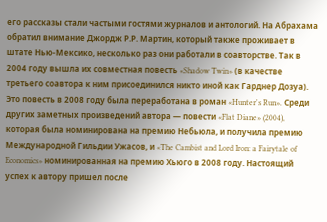его рассказы стали частыми гостями журналов и антологий. На Абрахама обратил внимание Джордж Р.Р. Мартин, который также проживает в штате Нью-Мексико, несколько раз они работали в соавторстве. Так в 2004 году вышла их совместная повесть «Shadow Twin» (в качестве третьего соавтора к ним присоединился никто иной как Гарднер Дозуа). Это повесть в 2008 году была переработана в роман «Hunter's Run». Среди других заметных произведений автора — повести «Flat Diane» (2004), которая была номинирована на премию Небьюла, и получила премию Международной Гильдии Ужасов, и «The Cambist and Lord Iron: a Fairytale of Economics» номинированная на премию Хьюго в 2008 году. Настоящий успех к автору пришел после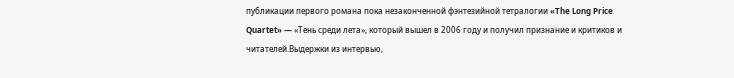публикации первого романа пока незаконченной фэнтезийной тетралогии «The Long Price Quartet» — «Тень среди лета», который вышел в 2006 году и получил признание и критиков и читателей.Выдержки из интервью,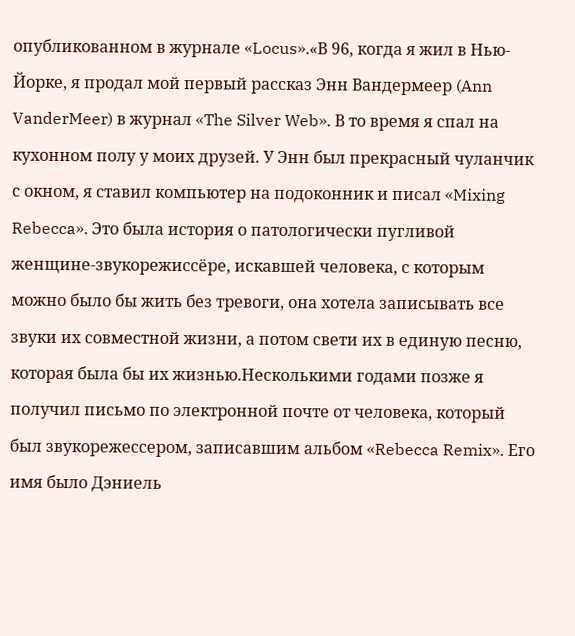опубликованном в журнале «Locus».«В 96, когда я жил в Нью-Йорке, я продал мой первый рассказ Энн Вандермеер (Ann VanderMeer) в журнал «The Silver Web». В то время я спал на кухонном полу у моих друзей. У Энн был прекрасный чуланчик с окном, я ставил компьютер на подоконник и писал «Mixing Rebecca». Это была история о патологически пугливой женщине-звукорежиссёре, искавшей человека, с которым можно было бы жить без тревоги, она хотела записывать все звуки их совместной жизни, а потом свети их в единую песню, которая была бы их жизнью.Несколькими годами позже я получил письмо по электронной почте от человека, который был звукорежессером, записавшим альбом «Rebecca Remix». Его имя было Дэниель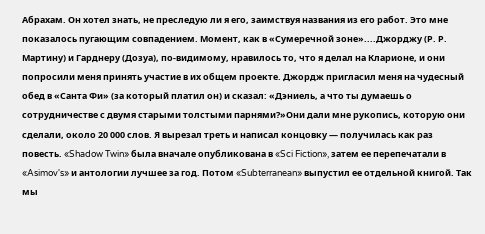Абрахам. Он хотел знать, не преследую ли я его, заимствуя названия из его работ. Это мне показалось пугающим совпадением. Момент, как в «Сумеречной зоне»....Джорджу (Р. Р. Мартину) и Гарднеру (Дозуа), по-видимому, нравилось то, что я делал на Кларионе, и они попросили меня принять участие в их общем проекте. Джордж пригласил меня на чудесный обед в «Санта Фи» (за который платил он) и сказал: «Дэниель, а что ты думаешь о сотрудничестве с двумя старыми толстыми парнями?»Они дали мне рукопись, которую они сделали, около 20 000 слов. Я вырезал треть и написал концовку — получилась как раз повесть. «Shadow Twin» была вначале опубликована в «Sci Fiction», затем ее перепечатали в «Asimov's» и антологии лучшее за год. Потом «Subterranean» выпустил ее отдельной книгой. Так мы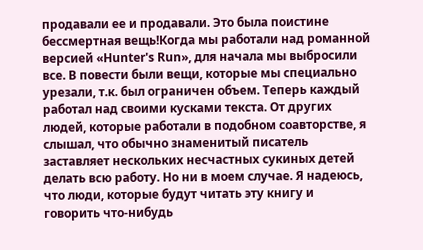продавали ее и продавали. Это была поистине бессмертная вещь!Когда мы работали над романной версией «Hunter's Run», для начала мы выбросили все. В повести были вещи, которые мы специально урезали, т.к. был ограничен объем. Теперь каждый работал над своими кусками текста. От других людей, которые работали в подобном соавторстве, я слышал, что обычно знаменитый писатель заставляет нескольких несчастных сукиных детей делать всю работу. Но ни в моем случае. Я надеюсь, что люди, которые будут читать эту книгу и говорить что-нибудь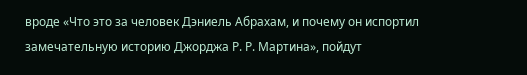вроде «Что это за человек Дэниель Абрахам, и почему он испортил замечательную историю Джорджа Р. Р. Мартина», пойдут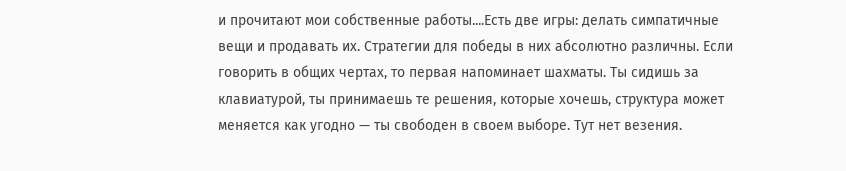и прочитают мои собственные работы....Есть две игры: делать симпатичные вещи и продавать их. Стратегии для победы в них абсолютно различны. Если говорить в общих чертах, то первая напоминает шахматы. Ты сидишь за клавиатурой, ты принимаешь те решения, которые хочешь, структура может меняется как угодно — ты свободен в своем выборе. Тут нет везения.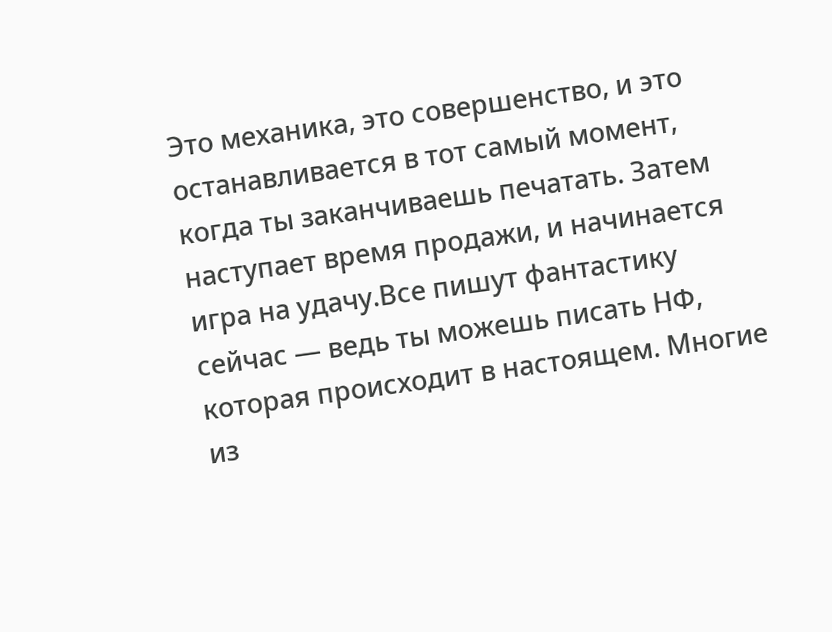Это механика, это совершенство, и это останавливается в тот самый момент, когда ты заканчиваешь печатать. Затем наступает время продажи, и начинается игра на удачу.Все пишут фантастику сейчас — ведь ты можешь писать НФ, которая происходит в настоящем. Многие из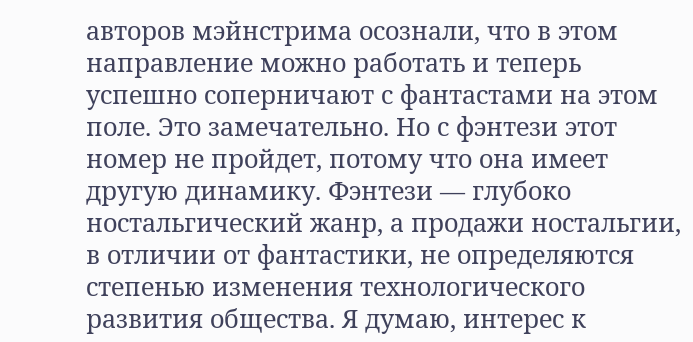авторов мэйнстрима осознали, что в этом направление можно работать и теперь успешно соперничают с фантастами на этом поле. Это замечательно. Но с фэнтези этот номер не пройдет, потому что она имеет другую динамику. Фэнтези — глубоко ностальгический жанр, а продажи ностальгии, в отличии от фантастики, не определяются степенью изменения технологического развития общества. Я думаю, интерес к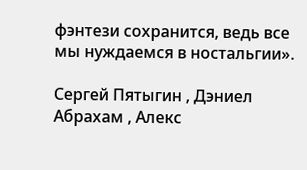фэнтези сохранится, ведь все мы нуждаемся в ностальгии».

Сергей Пятыгин , Дэниел Абрахам , Алекс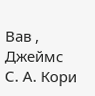Вав , Джеймс С. А. Кори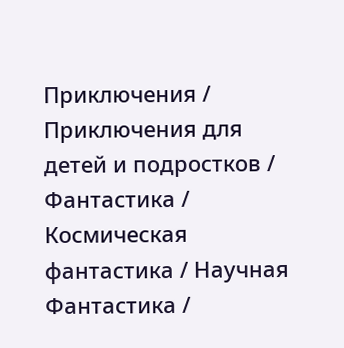Приключения / Приключения для детей и подростков / Фантастика / Космическая фантастика / Научная Фантастика /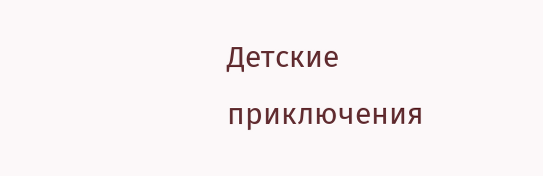Детские приключения